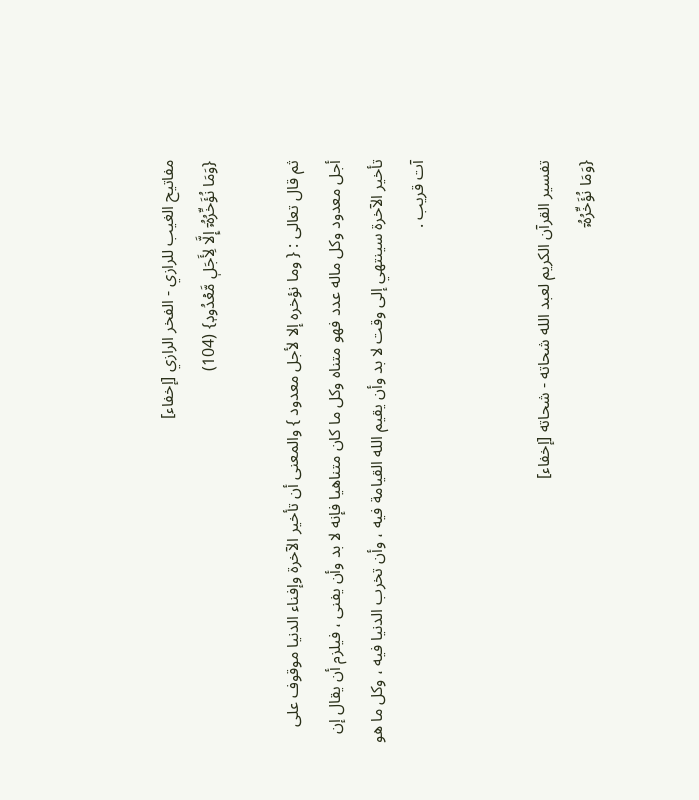مفاتيح الغيب للرازي - الفخر الرازي [إخفاء]
{وَمَا نُؤَخِّرُهُۥٓ إِلَّا لِأَجَلٖ مَّعۡدُودٖ} (104)

ثم قال تعالى : { وما نؤخره إلا لأجل معدود } والمعنى أن تأخير الآخرة وإفناء الدنيا موقوف على أجل معدود وكل ماله عدد فهو متناه وكل ما كان متناهيا فإنه لا بد وأن يفنى ، فيلزم أن يقال إن تأخير الآخرة سينتهي إلى وقت لا بد وأن يقيم الله القيامة فيه ، وأن تخرب الدنيا فيه ، وكل ما هو آت قريب .


تفسير القرآن الكريم لعبد الله شحاته - شحاته [إخفاء]
{وَمَا نُؤَخِّرُهُۥٓ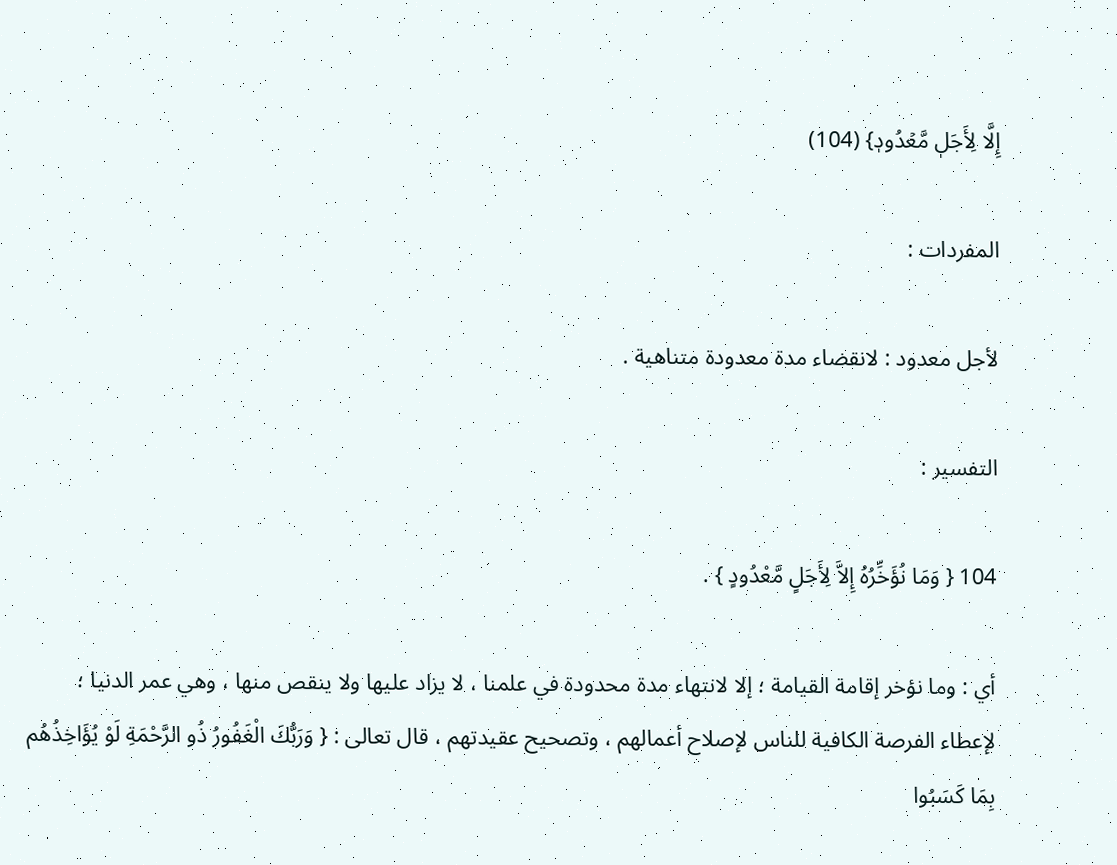إِلَّا لِأَجَلٖ مَّعۡدُودٖ} (104)

المفردات :

لأجل معدود : لانقضاء مدة معدودة متناهية .

التفسير :

104 { وَمَا نُؤَخِّرُهُ إِلاَّ لِأَجَلٍ مَّعْدُودٍ } .

أي : وما نؤخر إقامة القيامة ؛ إلا لانتهاء مدة محدودة في علمنا ، لا يزاد عليها ولا ينقص منها ، وهي عمر الدنيا ؛ لإعطاء الفرصة الكافية للناس لإصلاح أعمالهم ، وتصحيح عقيدتهم ، قال تعالى : { وَرَبُّكَ الْغَفُورُ ذُو الرَّحْمَةِ لَوْ يُؤَاخِذُهُم بِمَا كَسَبُوا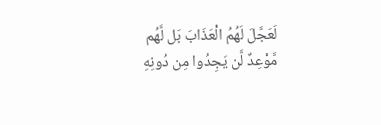لَعَجَّلَ لَهُمُ الْعَذَابَ بَل لَّهُم مَّوْعِدٌ لَّن يَجِدُوا مِن دُونِهِ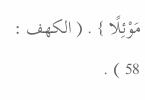مَوْئِلًا } . ( الكهف : 58 ) .